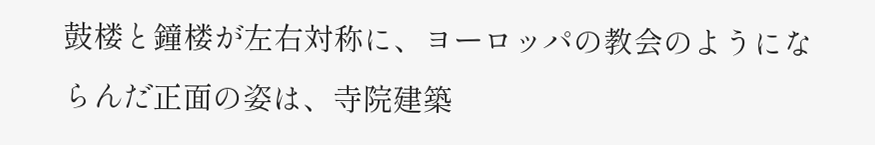鼓楼と鐘楼が左右対称に、ヨーロッパの教会のようにならんだ正面の姿は、寺院建築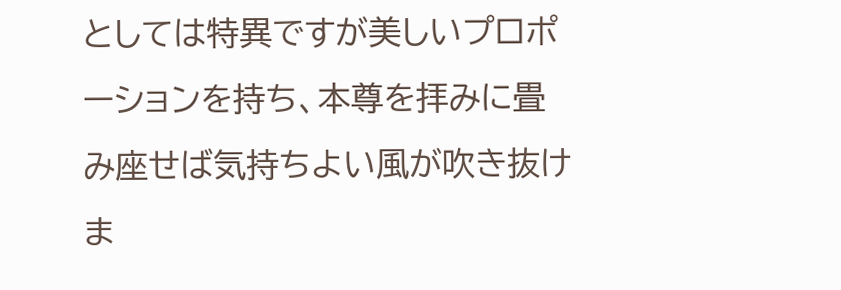としては特異ですが美しいプロポーションを持ち、本尊を拝みに畳み座せば気持ちよい風が吹き抜けま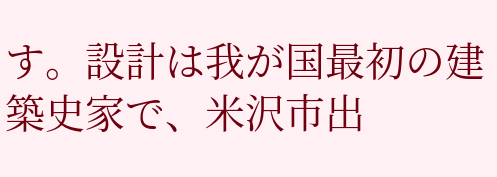す。設計は我が国最初の建築史家で、米沢市出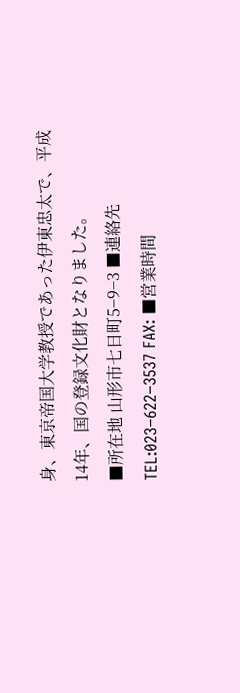身、東京帝国大学教授であった伊東忠太で、平成14年、国の登録文化財となりました。
■所在地 山形市七日町5−9−3 ■連絡先 TEL:023−622−3537 FAX: ■営業時間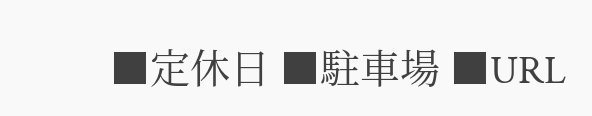■定休日 ■駐車場 ■URL